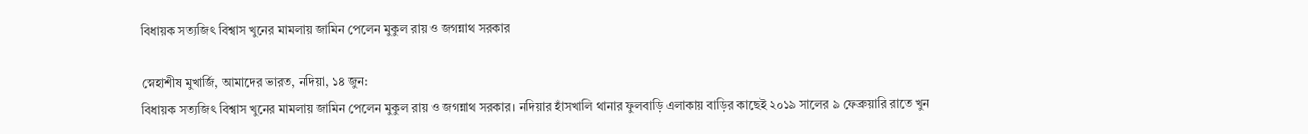বিধায়ক সত্যজিৎ বিশ্বাস খুনের মামলায় জামিন পেলেন মুকুল রায় ও জগন্নাথ সরকার

স্নেহাশীষ মুখার্জি, আমাদের ভারত, নদিয়া, ১৪ জুন:
বিধায়ক সত্যজিৎ বিশ্বাস খুনের মামলায় জামিন পেলেন মুকুল রায় ও জগন্নাথ সরকার। নদিয়ার হাঁসখালি থানার ফুলবাড়ি এলাকায় বাড়ির কাছেই ২০১৯ সালের ৯ ফেব্রুয়ারি রাতে খুন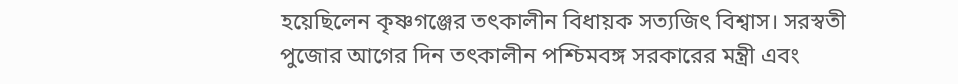হয়েছিলেন কৃষ্ণগঞ্জের তৎকালীন বিধায়ক সত্যজিৎ বিশ্বাস। সরস্বতী পুজোর আগের দিন তৎকালীন পশ্চিমবঙ্গ সরকারের মন্ত্রী এবং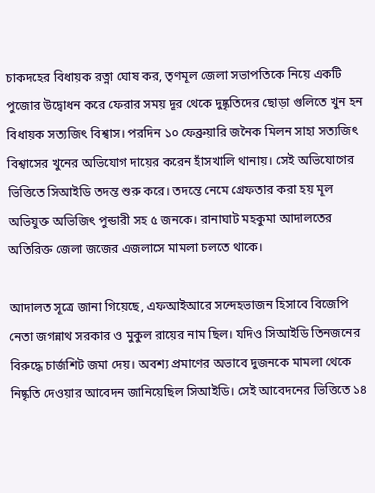চাকদহের বিধায়ক রত্না ঘোষ কর, তৃণমূল জেলা সভাপতিকে নিয়ে একটি পুজোর উদ্বোধন করে ফেরার সময় দূর থেকে দুষ্কৃতিদের ছোড়া গুলিতে খুন হন বিধায়ক সত্যজিৎ বিশ্বাস। পরদিন ১০ ফেব্রুয়ারি জনৈক মিলন সাহা সত্যজিৎ বিশ্বাসের খুনের অভিযোগ দায়ের করেন হাঁসখালি থানায়। সেই অভিযোগের ভিত্তিতে সিআইডি তদন্ত শুরু করে। তদন্তে নেমে গ্রেফতার করা হয় মূল অভিযুক্ত অভিজিৎ পুন্ডারী সহ ৫ জনকে। রানাঘাট মহকুমা আদালতের অতিরিক্ত জেলা জজের এজলাসে মামলা চলতে থাকে।

আদালত সূত্রে জানা গিয়েছে, এফআইআরে সন্দেহভাজন হিসাবে বিজেপি নেতা জগন্নাথ সরকার ও মুকুল রায়ের নাম ছিল। যদিও সিআইডি তিনজনের বিরুদ্ধে চার্জশিট জমা দেয়। অবশ্য প্রমাণের অভাবে দুজনকে মামলা থেকে নিষ্কৃতি দেওয়ার আবেদন জানিয়েছিল সিআইডি। সেই আবেদনের ভিত্তিতে ১৪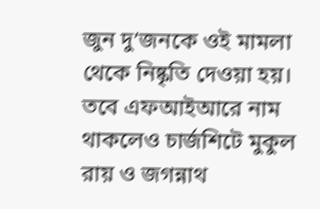জুন দু’জনকে ওই মামলা থেকে নিষ্কৃতি দেওয়া হয়। তবে এফআইআরে নাম থাকলেও চার্জশিটে মুকুল রায় ও জগন্নাথ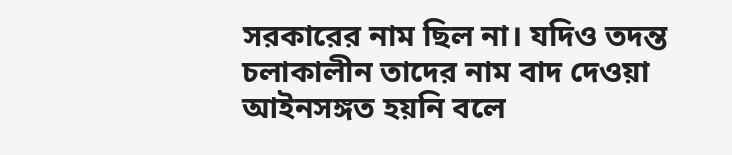সরকারের নাম ছিল না। যদিও তদন্ত চলাকালীন তাদের নাম বাদ দেওয়া আইনসঙ্গত হয়নি বলে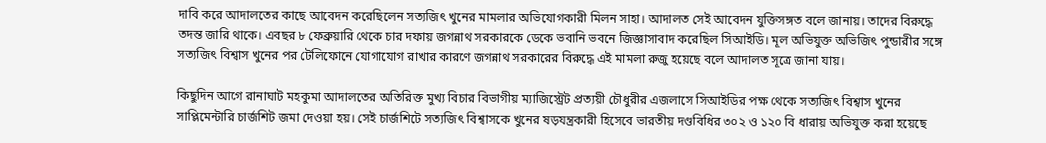দাবি করে আদালতের কাছে আবেদন করেছিলেন সত্যজিৎ খুনের মামলার অভিযোগকারী মিলন সাহা। আদালত সেই আবেদন যুক্তিসঙ্গত বলে জানায়। তাদের বিরুদ্ধে তদন্ত জারি থাকে। এবছর ৮ ফেব্রুয়ারি থেকে চার দফায় জগন্নাথ সরকারকে ডেকে ভবানি ভবনে জিজ্ঞাসাবাদ করেছিল সিআইডি। মূল অভিযুক্ত অভিজিৎ পুন্ডারীর সঙ্গে সত্যজিৎ বিশ্বাস খুনের পর টেলিফোনে যোগাযোগ রাখার কারণে জগন্নাথ সরকারের বিরুদ্ধে এই মামলা রুজু হয়েছে বলে আদালত সূত্রে জানা যায়।

কিছুদিন আগে রানাঘাট মহকুমা আদালতের অতিরিক্ত মুখ্য বিচার বিভাগীয় ম্যাজিস্ট্রেট প্রত্যয়ী চৌধুরীর এজলাসে সিআইডির পক্ষ থেকে সত্যজিৎ বিশ্বাস খুনের সাপ্লিমেন্টারি চার্জশিট জমা দেওয়া হয়। সেই চার্জশিটে সত্যজিৎ বিশ্বাসকে খুনের ষড়যন্ত্রকারী হিসেবে ভারতীয় দণ্ডবিধির ৩০২ ও ১২০ বি ধারায় অভিযুক্ত করা হয়েছে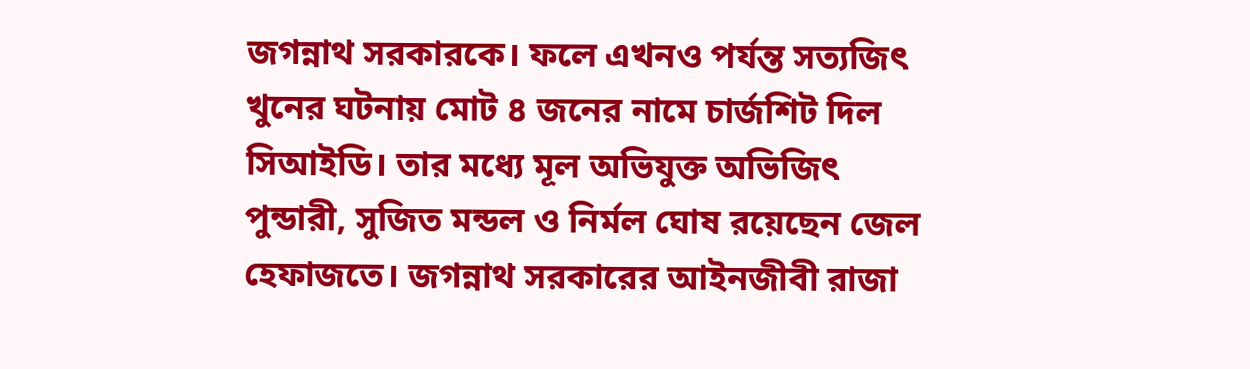জগন্নাথ সরকারকে। ফলে এখনও পর্যন্ত সত্যজিৎ খুনের ঘটনায় মোট ৪ জনের নামে চার্জশিট দিল সিআইডি। তার মধ্যে মূল অভিযুক্ত অভিজিৎ পুন্ডারী, সুজিত মন্ডল ও নির্মল ঘোষ রয়েছেন জেল হেফাজতে। জগন্নাথ সরকারের আইনজীবী রাজা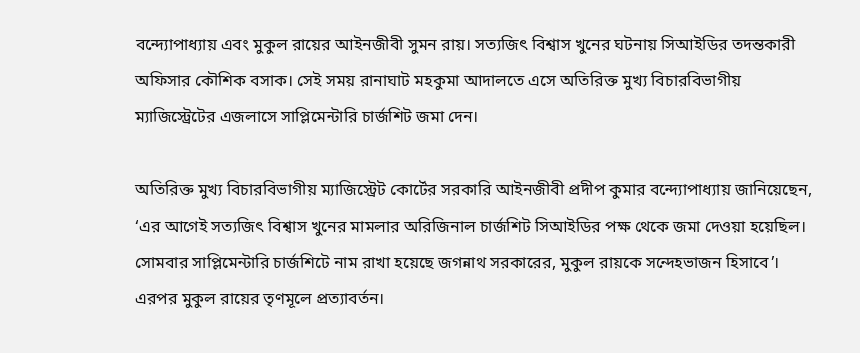বন্দ্যোপাধ্যায় এবং মুকুল রায়ের আইনজীবী সুমন রায়। সত্যজিৎ বিশ্বাস খুনের ঘটনায় সিআইডির তদন্তকারী অফিসার কৌশিক বসাক। সেই সময় রানাঘাট মহকুমা আদালতে এসে অতিরিক্ত মুখ্য বিচারবিভাগীয় ম্যাজিস্ট্রেটের এজলাসে সাপ্লিমেন্টারি চার্জশিট জমা দেন।

অতিরিক্ত মুখ্য বিচারবিভাগীয় ম্যাজিস্ট্রেট কোর্টের সরকারি আইনজীবী প্রদীপ কুমার বন্দ্যোপাধ্যায় জানিয়েছেন, ‘এর আগেই সত্যজিৎ বিশ্বাস খুনের মামলার অরিজিনাল চার্জশিট সিআইডির পক্ষ থেকে জমা দেওয়া হয়েছিল। সোমবার সাপ্লিমেন্টারি চার্জশিটে নাম রাখা হয়েছে জগন্নাথ সরকারের, মুকুল রায়কে সন্দেহভাজন হিসাবে’।
এরপর মুকুল রায়ের তৃণমূলে প্রত্যাবর্তন।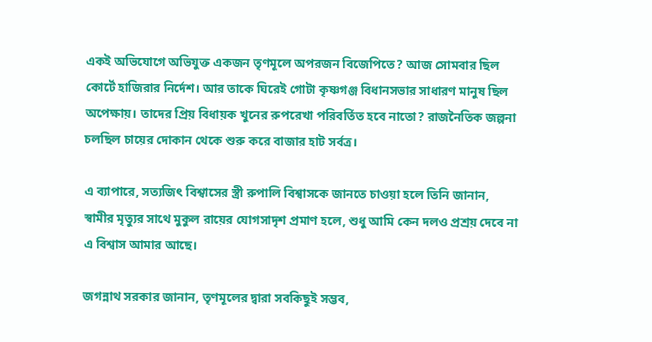একই অভিযোগে অভিযুক্ত একজন তৃণমূলে অপরজন বিজেপিতে? আজ সোমবার ছিল কোর্টে হাজিরার নির্দেশ। আর তাকে ঘিরেই গোটা কৃষ্ণগঞ্জ বিধানসভার সাধারণ মানুষ ছিল অপেক্ষায়। তাদের প্রিয় বিধায়ক খুনের রুপরেখা পরিবর্তিত হবে নাতো? রাজনৈতিক জল্পনা চলছিল চায়ের দোকান থেকে শুরু করে বাজার হাট সর্বত্র।

এ ব্যাপারে, সত্যজিৎ বিশ্বাসের স্ত্রী রুপালি বিশ্বাসকে জানতে চাওয়া হলে তিনি জানান, স্বামীর মৃত্যুর সাথে মুকুল রায়ের যোগসাদৃশ প্রমাণ হলে, শুধু আমি কেন দলও প্রশ্রয় দেবে না এ বিশ্বাস আমার আছে।

জগন্নাথ সরকার জানান, তৃণমূলের দ্বারা সবকিছুই সম্ভব,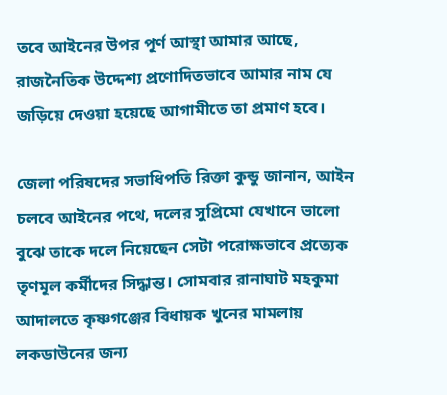তবে আইনের উপর পূর্ণ আস্থা আমার আছে, রাজনৈতিক উদ্দেশ্য প্রণোদিতভাবে আমার নাম যে জড়িয়ে দেওয়া হয়েছে আগামীতে তা প্রমাণ হবে।

জেলা পরিষদের সভাধিপতি রিক্তা কুন্ডু জানান, আইন চলবে আইনের পথে, দলের সুপ্রিমো যেখানে ভালো বুঝে তাকে দলে নিয়েছেন সেটা পরোক্ষভাবে প্রত্যেক তৃণমূল কর্মীদের সিদ্ধান্ত। সোমবার রানাঘাট মহকুমা আদালতে কৃষ্ণগঞ্জের বিধায়ক খুনের মামলায় লকডাউনের জন্য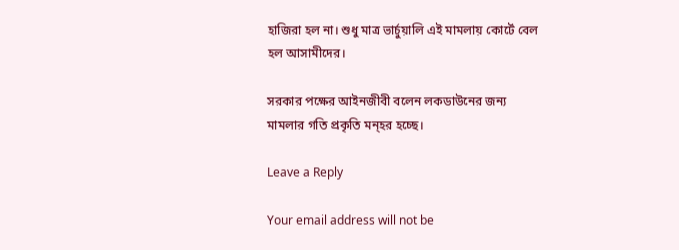হাজিরা হল না। শুধু মাত্র ভার্চুয়ালি এই মামলায় কোর্টে বেল হল আসামীদের।

সরকার পক্ষের আইনজীবী বলেন লকডাউনের জন্য মামলার গতি প্রকৃতি মন্হর হচ্ছে।

Leave a Reply

Your email address will not be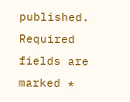published. Required fields are marked *